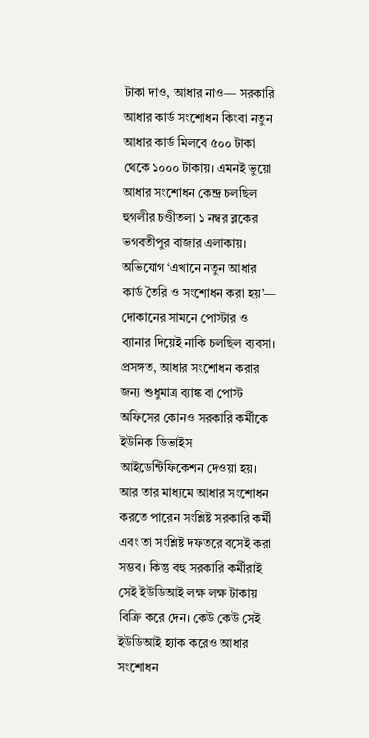টাকা দাও, আধার নাও— সরকারি আধার কার্ড সংশোধন কিংবা নতুন আধার কার্ড মিলবে ৫০০ টাকা থেকে ১০০০ টাকায়। এমনই ভুয়ো আধার সংশোধন কেন্দ্র চলছিল হুগলীর চণ্ডীতলা ১ নম্বর ব্লকের ভগবতীপুর বাজার এলাকায়। অভিযোগ ‘এখানে নতুন আধার কার্ড তৈরি ও সংশোধন করা হয়’— দোকানের সামনে পোস্টার ও ব্যানার দিয়েই নাকি চলছিল ব্যবসা।
প্রসঙ্গত, আধার সংশোধন করার জন্য শুধুমাত্র ব্যাঙ্ক বা পোস্ট অফিসের কোনও সরকারি কর্মীকে ইউনিক ডিভাইস আইডেন্টিফিকেশন দেওয়া হয়। আর তার মাধ্যমে আধার সংশোধন করতে পারেন সংশ্লিষ্ট সরকারি কর্মী এবং তা সংশ্লিষ্ট দফতরে বসেই করা সম্ভব। কিন্তু বহু সরকারি কর্মীরাই সেই ইউডিআই লক্ষ লক্ষ টাকায় বিক্রি করে দেন। কেউ কেউ সেই ইউডিআই হ্যাক করেও আধার সংশোধন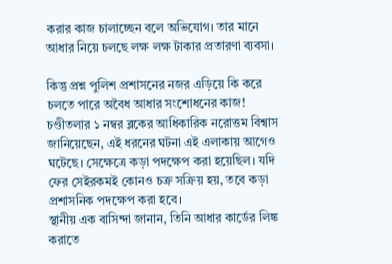করার কাজ চালাচ্ছেন বলে অভিযোগ। তার মানে আধার নিয়ে চলছে লক্ষ লক্ষ টাকার প্রতারণা ব্যবসা।

কিন্তু প্রশ্ন পুলিশ প্রশাসনের নজর এড়িয়ে কি করে চলতে পারে অবৈধ আধার সংশোধনের কাজ! চণ্ডীতলার ১ নম্বর ব্লকের আধিকারিক নরোত্তম বিশ্বাস জানিয়েছেন, এই ধরনের ঘটনা এই এলাকায় আগেও ঘটেছে। সেক্ষেত্রে কড়া পদক্ষেপ করা হয়েছিল। যদি ফের সেইরকমই কোনও চক্র সক্রিয় হয়, তবে কড়া প্রশাসনিক পদক্ষেপ করা হবে।
স্থানীয় এক বাসিন্দা জানান, তিনি আধার কার্ডের লিঙ্ক করাতে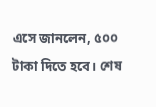এসে জানলেন, ৫০০ টাকা দিতে হবে। শেষ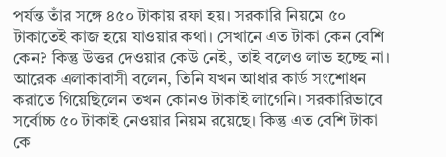পর্যন্ত তাঁর সঙ্গে ৪৫০ টাকায় রফা হয়। সরকারি নিয়মে ৫০ টাকাতেই কাজ হয়ে যাওয়ার কথা। সেখানে এত টাকা কেন বেশি কেন? কিন্তু উত্তর দেওয়ার কেউ নেই, তাই বলেও লাভ হচ্ছে না। আরেক এলাকাবাসী বলেন, তিনি যখন আধার কার্ড সংশোধন করাতে গিয়েছিলেন তখন কোনও টাকাই লাগেনি। সরকারিভাবে সর্বোচ্চ ৫০ টাকাই নেওয়ার নিয়ম রয়েছে। কিন্তু এত বেশি টাকা কে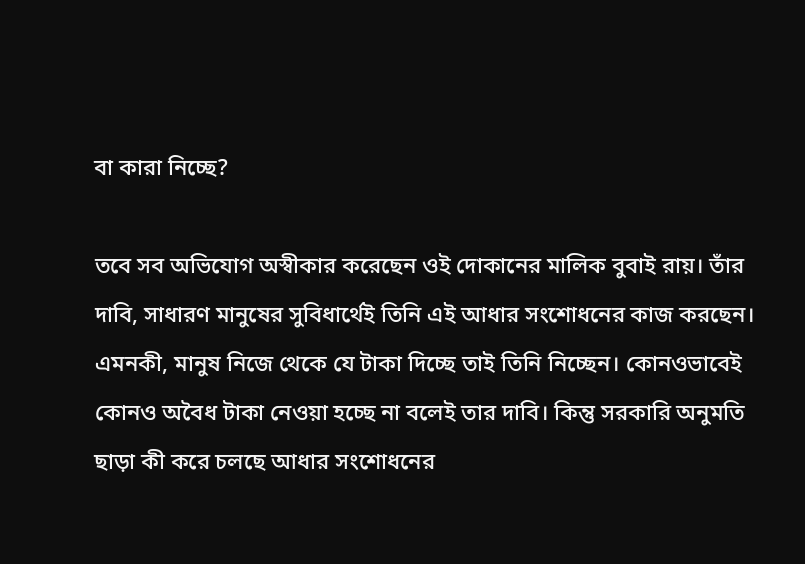বা কারা নিচ্ছে?

তবে সব অভিযোগ অস্বীকার করেছেন ওই দোকানের মালিক বুবাই রায়। তাঁর দাবি, সাধারণ মানুষের সুবিধার্থেই তিনি এই আধার সংশোধনের কাজ করছেন। এমনকী, মানুষ নিজে থেকে যে টাকা দিচ্ছে তাই তিনি নিচ্ছেন। কোনওভাবেই কোনও অবৈধ টাকা নেওয়া হচ্ছে না বলেই তার দাবি। কিন্তু সরকারি অনুমতি ছাড়া কী করে চলছে আধার সংশোধনের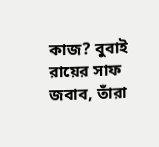কাজ? বুবাই রায়ের সাফ জবাব, তাঁরা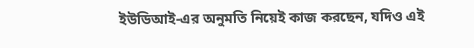ইউডিআই-এর অনুমতি নিয়েই কাজ করছেন, যদিও এই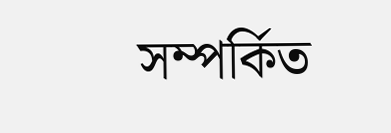সম্পর্কিত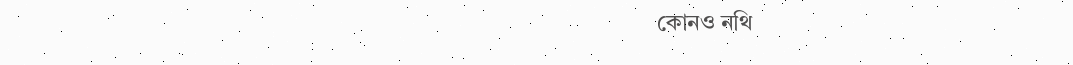কোনও নথি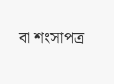বা শংসাপত্র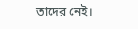তাদের নেই।